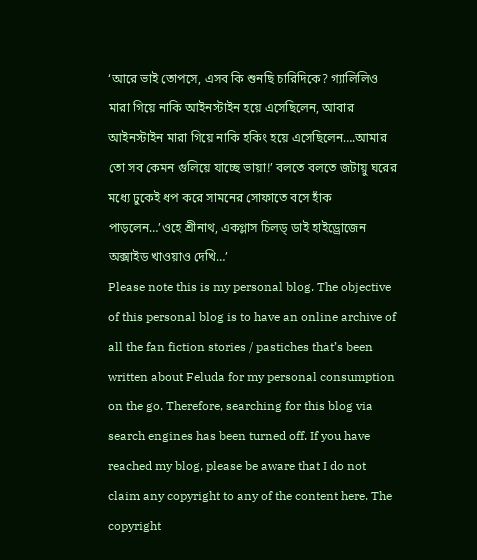‘আরে ভাই তোপসে, এসব কি শুনছি চারিদিকে? গ্যালিলিও মারা গিয়ে নাকি আইনস্টাইন হয়ে এসেছিলেন, আবার আইনস্টাইন মারা গিয়ে নাকি হকিং হয়ে এসেছিলেন….আমার তো সব কেমন গুলিয়ে যাচ্ছে ভায়া!’ বলতে বলতে জটায়ু ঘরের মধ্যে ঢুকেই ধপ করে সামনের সোফাতে বসে হাঁক পাড়লেন…’ওহে শ্রীনাথ, একগ্লাস চিলড্ ডাই হাইড্রোজেন অক্সাইড খাওয়াও দেখি…’
Please note this is my personal blog. The objective of this personal blog is to have an online archive of all the fan fiction stories / pastiches that’s been written about Feluda for my personal consumption on the go. Therefore, searching for this blog via search engines has been turned off. If you have reached my blog, please be aware that I do not claim any copyright to any of the content here. The copyright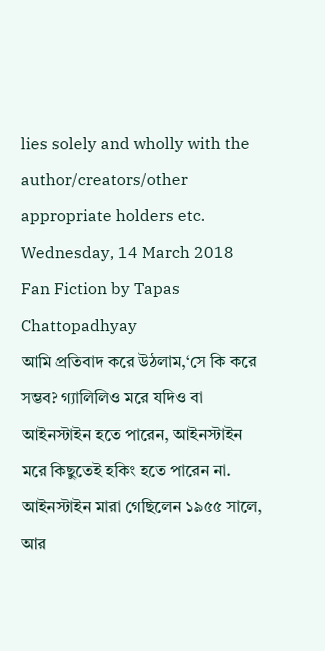lies solely and wholly with the author/creators/other appropriate holders etc.
Wednesday, 14 March 2018
Fan Fiction by Tapas Chattopadhyay
আমি প্রতিবাদ করে উঠলাম,‘সে কি করে সম্ভব? গ্যালিলিও মরে যদিও বা আইনস্টাইন হতে পারেন, আইনস্টাইন মরে কিছুতেই হকিং হতে পারেন না. আইনস্টাইন মারা গেছিলেন ১৯৫৫ সালে, আর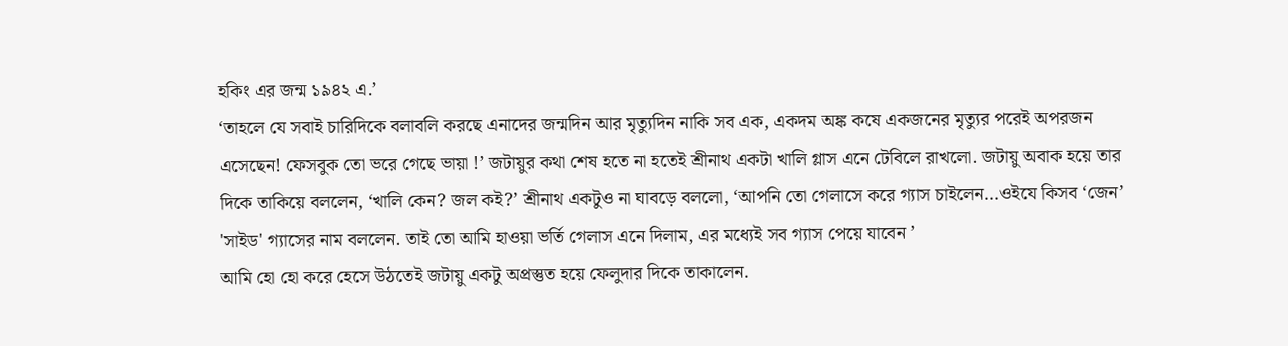হকিং এর জন্ম ১৯৪২ এ.’
‘তাহলে যে সবাই চারিদিকে বলাবলি করছে এনাদের জন্মদিন আর মৃত্যুদিন নাকি সব এক, একদম অঙ্ক কষে একজনের মৃত্যুর পরেই অপরজন এসেছেন! ফেসবুক তো ভরে গেছে ভায়া !’ জটায়ুর কথা শেষ হতে না হতেই শ্রীনাথ একটা খালি গ্লাস এনে টেবিলে রাখলো. জটায়ু অবাক হয়ে তার দিকে তাকিয়ে বললেন, ‘খালি কেন? জল কই?’ শ্রীনাথ একটুও না ঘাবড়ে বললো, ‘আপনি তো গেলাসে করে গ্যাস চাইলেন…ওইযে কিসব ‘জেন’ 'সাইড' গ্যাসের নাম বললেন. তাই তো আমি হাওয়া ভর্তি গেলাস এনে দিলাম, এর মধ্যেই সব গ্যাস পেয়ে যাবেন ’
আমি হো হো করে হেসে উঠতেই জটায়ু একটু অপ্রস্তুত হয়ে ফেলুদার দিকে তাকালেন.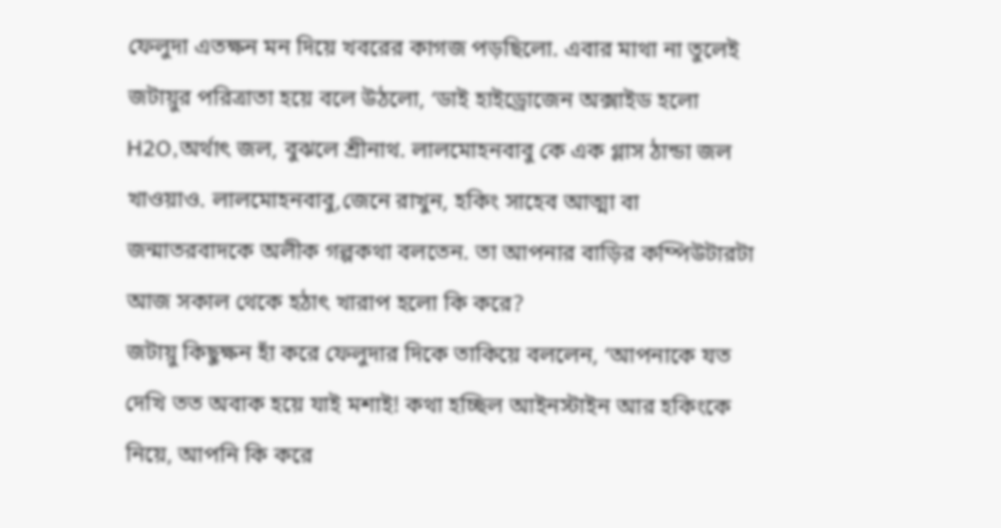ফেলুদা এতক্ষন মন দিয়ে খবরের কাগজ পড়ছিলো. এবার মাথা না তুলেই জটায়ুর পরিত্রাতা হয়ে বলে উঠলো, ‘ডাই হাইড্রোজেন অক্সাইড হলো H2O,অর্থাৎ জল, বুঝলে শ্রীনাথ. লালমোহনবাবু কে এক গ্লাস ঠান্ডা জল খাওয়াও. লালমোহনবাবু,জেনে রাখুন, হকিং সাহেব আত্মা বা জন্মাতরবাদকে অলীক গল্পকথা বলতেন. তা আপনার বাড়ির কম্পিউটারটা আজ সকাল থেকে হঠাৎ খারাপ হলো কি করে?
জটায়ু কিছুক্ষন হাঁ করে ফেলুদার দিকে তাকিয়ে বললেন, ‘আপনাকে যত দেখি তত অবাক হয়ে যাই মশাই! কথা হচ্ছিল আইনস্টাইন আর হকিংকে নিয়ে, আপনি কি করে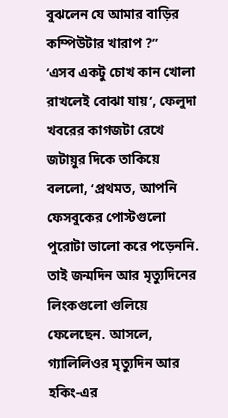বুঝলেন যে আমার বাড়ির কম্পিউটার খারাপ ?”
‘এসব একটু চোখ কান খোলা রাখলেই বোঝা যায়’, ফেলুদা খবরের কাগজটা রেখে জটায়ুর দিকে তাকিয়ে বললো, ‘প্রথমত, আপনি ফেসবুকের পোস্টগুলো পুরোটা ভালো করে পড়েননি. তাই জন্মদিন আর মৃত্যুদিনের লিংকগুলো গুলিয়ে ফেলেছেন. আসলে, গ্যালিলিওর মৃত্যুদিন আর হকিং-এর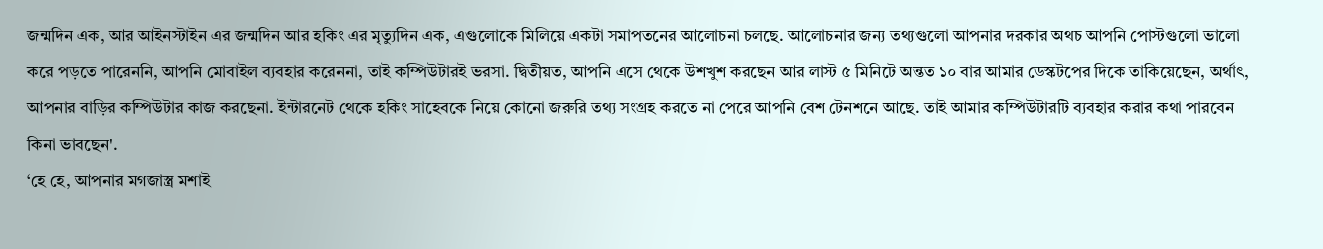জন্মদিন এক, আর আইনস্টাইন এর জন্মদিন আর হকিং এর মৃত্যুদিন এক, এগুলোকে মিলিয়ে একটা সমাপতনের আলোচনা চলছে. আলোচনার জন্য তথ্যগুলো আপনার দরকার অথচ আপনি পোস্টগুলো ভালো করে পড়তে পারেননি, আপনি মোবাইল ব্যবহার করেননা, তাই কম্পিউটারই ভরসা. দ্বিতীয়ত, আপনি এসে থেকে উশখুশ করছেন আর লাস্ট ৫ মিনিটে অন্তত ১০ বার আমার ডেস্কটপের দিকে তাকিয়েছেন, অর্থাৎ, আপনার বাড়ির কম্পিউটার কাজ করছেনা. ইন্টারনেট থেকে হকিং সাহেবকে নিয়ে কোনো জরুরি তথ্য সংগ্রহ করতে না পেরে আপনি বেশ টেনশনে আছে. তাই আমার কম্পিউটারটি ব্যবহার করার কথা পারবেন কিনা ভাবছেন'.
‘হে হে, আপনার মগজাস্ত্র মশাই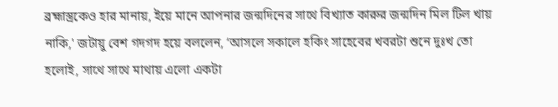ব্রহ্মাস্ত্রকেও হার মানায়, ইয়ে মানে আপনার জন্মদিনের সাথে বিখ্যাত কারুর জন্মদিন মিল টিল খায় নাকি,' জটায়ু বেশ গদগদ হয়ে বললেন, ‘আসলে সকালে হকিং সাহেবের খবরটা শুনে দুঃখ তো হলোই, সাথে সাথে মাথায় এলো একটা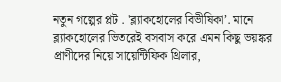নতুন গল্পের প্লট . 'ব্ল্যাকহোলের বিভীষিকা’. মানে ব্ল্যাকহোলের ভিতরেই বসবাস করে এমন কিছু ভয়ঙ্কর প্রাণীদের নিয়ে সায়েন্টিফিক থ্রিলার,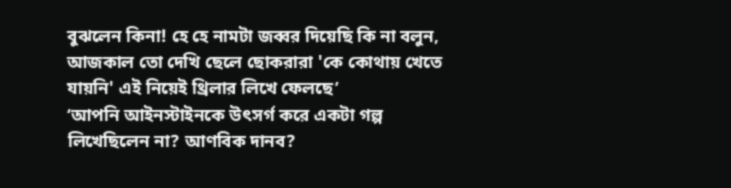বুঝলেন কিনা! হে হে নামটা জব্বর দিয়েছি কি না বলুন, আজকাল তো দেখি ছেলে ছোকরারা 'কে কোথায় খেতে যায়নি' এই নিয়েই থ্রিলার লিখে ফেলছে’
‘আপনি আইনস্টাইনকে উৎসর্গ করে একটা গল্প লিখেছিলেন না? আণবিক দানব?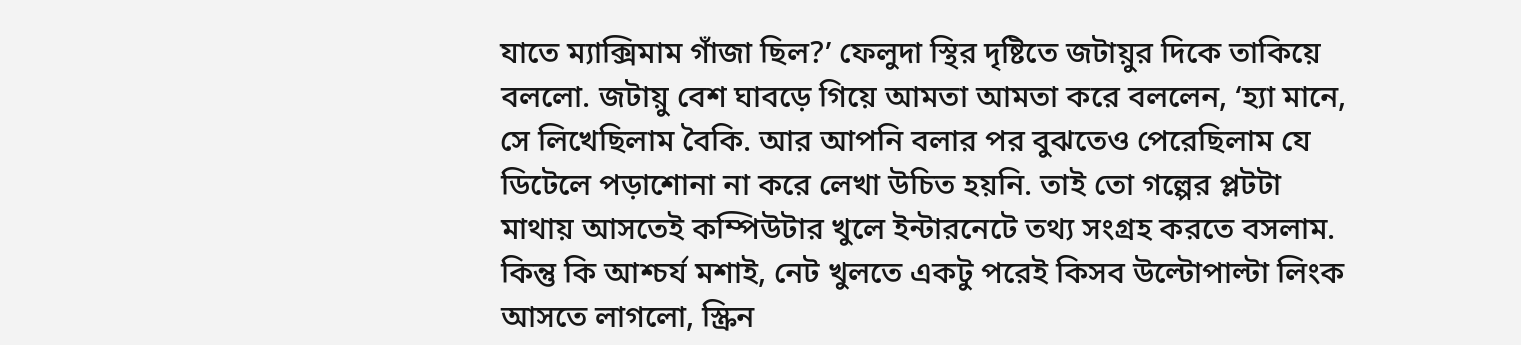যাতে ম্যাক্সিমাম গাঁজা ছিল?’ ফেলুদা স্থির দৃষ্টিতে জটায়ুর দিকে তাকিয়ে বললো. জটায়ু বেশ ঘাবড়ে গিয়ে আমতা আমতা করে বললেন, ‘হ্যা মানে, সে লিখেছিলাম বৈকি. আর আপনি বলার পর বুঝতেও পেরেছিলাম যে ডিটেলে পড়াশোনা না করে লেখা উচিত হয়নি. তাই তো গল্পের প্লটটা মাথায় আসতেই কম্পিউটার খুলে ইন্টারনেটে তথ্য সংগ্রহ করতে বসলাম. কিন্তু কি আশ্চর্য মশাই, নেট খুলতে একটু পরেই কিসব উল্টোপাল্টা লিংক আসতে লাগলো, স্ক্রিন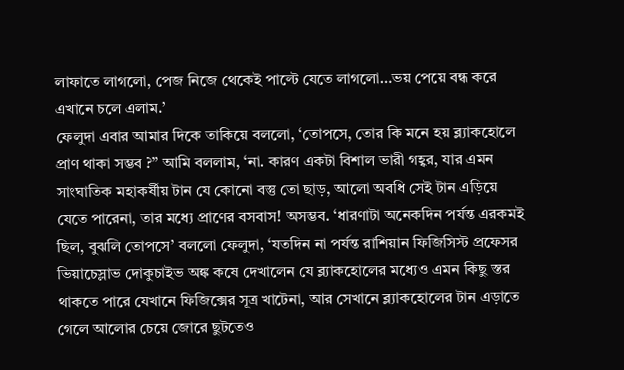লাফাতে লাগলো, পেজ নিজে থেকেই পাল্টে যেতে লাগলো…ভয় পেয়ে বন্ধ করে এখানে চলে এলাম.’
ফেলুদা এবার আমার দিকে তাকিয়ে বললো, ‘তোপসে, তোর কি মনে হয় ব্ল্যাকহোলে প্রাণ থাকা সম্ভব ?” আমি বললাম, ‘না. কারণ একটা বিশাল ভারী গহ্বর, যার এমন সাংঘাতিক মহাকর্ষীয় টান যে কোনো বস্তু তো ছাড়, আলো অবধি সেই টান এড়িয়ে যেতে পারেনা, তার মধ্যে প্রাণের বসবাস! অসম্ভব. ‘ধারণাটা অনেকদিন পর্যন্ত এরকমই ছিল, বুঝলি তোপসে’ বললো ফেলুদা, ‘যতদিন না পর্যন্ত রাশিয়ান ফিজিসিস্ট প্রফেসর ভিয়াচেস্লাভ দোকুচাইভ অঙ্ক কষে দেখালেন যে ব্ল্যাকহোলের মধ্যেও এমন কিছু স্তর থাকতে পারে যেখানে ফিজিক্সের সূত্র খাটেনা, আর সেখানে ব্ল্যাকহোলের টান এড়াতে গেলে আলোর চেয়ে জোরে ছুটতেও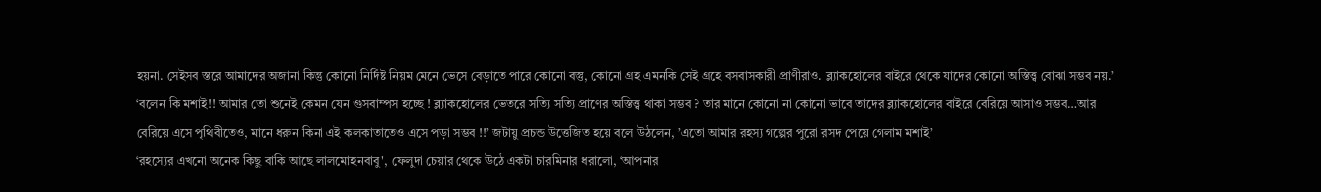হয়না. সেইসব স্তরে আমাদের অজানা কিন্তু কোনো নির্দিষ্ট নিয়ম মেনে ভেসে বেড়াতে পারে কোনো বস্তু, কোনো গ্রহ এমনকি সেই গ্রহে বসবাসকারী প্রাণীরাও. ব্ল্যাকহোলের বাইরে থেকে যাদের কোনো অস্তিত্ত্ব বোঝা সম্ভব নয়.’
‘বলেন কি মশাই!! আমার তো শুনেই কেমন যেন গুসবাম্পস হচ্ছে ! ব্ল্যাকহোলের ভেতরে সত্যি সত্যি প্রাণের অস্তিত্ত্ব থাকা সম্ভব ? তার মানে কোনো না কোনো ভাবে তাদের ব্ল্যাকহোলের বাইরে বেরিয়ে আসাও সম্ভব…আর বেরিয়ে এসে পৃথিবীতেও, মানে ধরুন কিনা এই কলকাতাতেও এসে পড়া সম্ভব !!’ জটায়ু প্রচন্ড উত্তেজিত হয়ে বলে উঠলেন, ’এতো আমার রহস্য গল্পের পুরো রসদ পেয়ে গেলাম মশাই’
‘রহস্যের এখনো অনেক কিছু বাকি আছে লালমোহনবাবু', ফেলুদা চেয়ার থেকে উঠে একটা চারমিনার ধরালো, ‘আপনার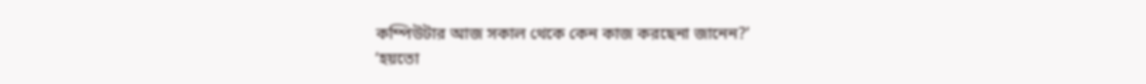কম্পিউটার আজ সকাল থেকে কেন কাজ করছেনা জানেন?’
‘হয়তো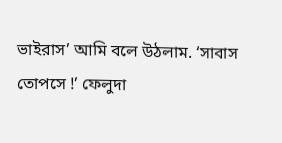ভাইরাস’ আমি বলে উঠলাম. ‘সাবাস তোপসে !’ ফেলুদা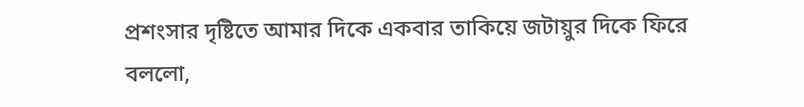প্রশংসার দৃষ্টিতে আমার দিকে একবার তাকিয়ে জটায়ুর দিকে ফিরে বললো,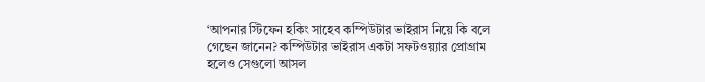‘আপনার স্টিফেন হকিং সাহেব কম্পিউটার ভাইরাস নিয়ে কি বলে গেছেন জানেন? কম্পিউটার ভাইরাস একটা সফটওয়্যার প্রোগ্রাম হলেও সেগুলো আসল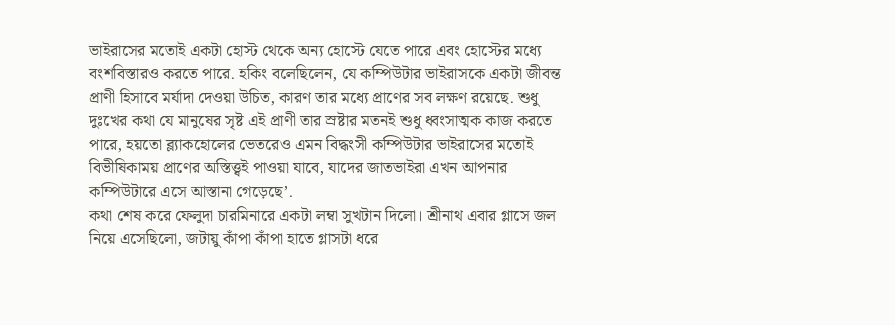ভাইরাসের মতোই একটা হোস্ট থেকে অন্য হোস্টে যেতে পারে এবং হোস্টের মধ্যে বংশবিস্তারও করতে পারে. হকিং বলেছিলেন, যে কম্পিউটার ভাইরাসকে একটা জীবন্ত প্রাণী হিসাবে মর্যাদা দেওয়া উচিত, কারণ তার মধ্যে প্রাণের সব লক্ষণ রয়েছে. শুধু দুঃখের কথা যে মানুষের সৃষ্ট এই প্রাণী তার স্রষ্টার মতনই শুধু ধ্বংসাত্মক কাজ করতে পারে, হয়তো ব্ল্যাকহোলের ভেতরেও এমন বিদ্ধংসী কম্পিউটার ভাইরাসের মতোই বিভীষিকাময় প্রাণের অস্তিত্ত্বই পাওয়া যাবে, যাদের জাতভাইরা এখন আপনার কম্পিউটারে এসে আস্তানা গেড়েছে’.
কথা শেষ করে ফেলুদা চারমিনারে একটা লম্বা সুখটান দিলো। শ্রীনাথ এবার গ্লাসে জল নিয়ে এসেছিলো, জটায়ু কাঁপা কাঁপা হাতে গ্লাসটা ধরে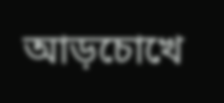আড়চোখে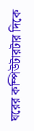ঘরের কম্পিউটারটার দিকে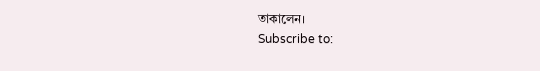তাকালেন।
Subscribe to: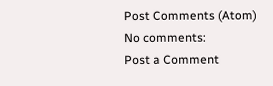Post Comments (Atom)
No comments:
Post a Comment